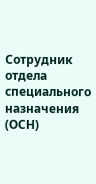Сотрудник отдела специального назначения (ОСН)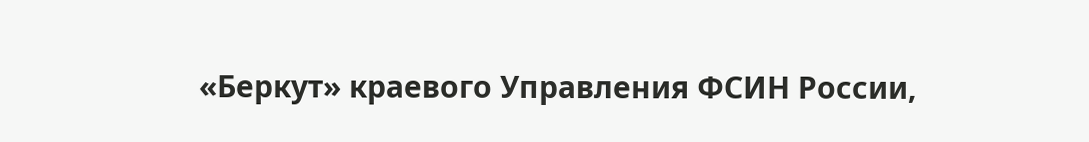«Беркут» краевого Управления ФСИН России,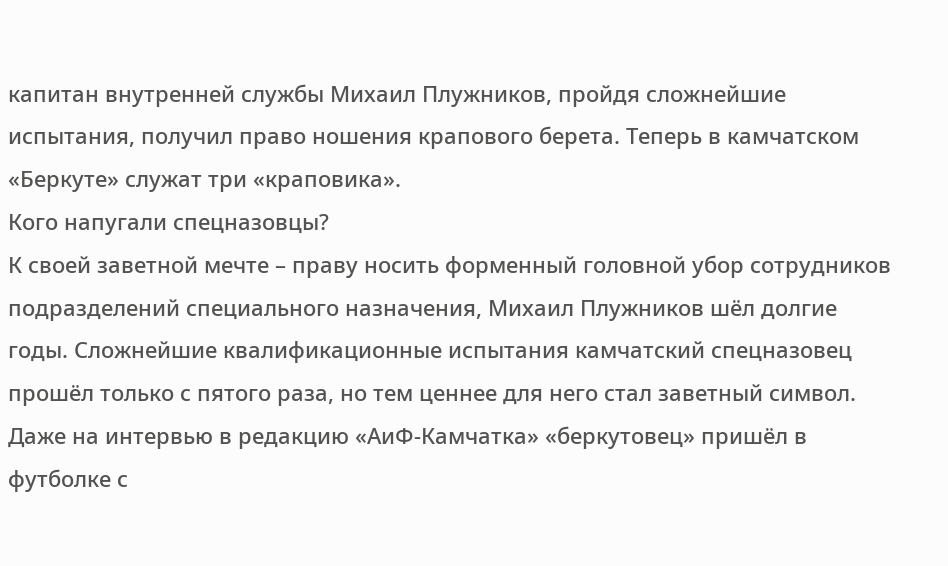капитан внутренней службы Михаил Плужников, пройдя сложнейшие испытания, получил право ношения крапового берета. Теперь в камчатском «Беркуте» служат три «краповика».
Кого напугали спецназовцы?
К своей заветной мечте – праву носить форменный головной убор сотрудников подразделений специального назначения, Михаил Плужников шёл долгие годы. Сложнейшие квалификационные испытания камчатский спецназовец прошёл только с пятого раза, но тем ценнее для него стал заветный символ. Даже на интервью в редакцию «АиФ-Камчатка» «беркутовец» пришёл в футболке с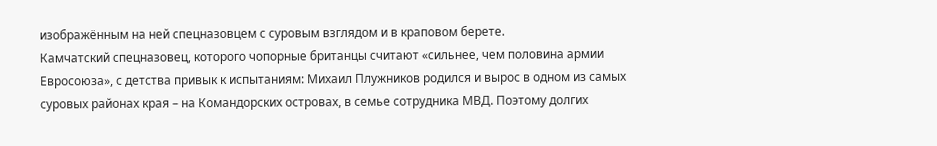изображённым на ней спецназовцем с суровым взглядом и в краповом берете.
Камчатский спецназовец, которого чопорные британцы считают «сильнее, чем половина армии Евросоюза», с детства привык к испытаниям: Михаил Плужников родился и вырос в одном из самых суровых районах края – на Командорских островах, в семье сотрудника МВД. Поэтому долгих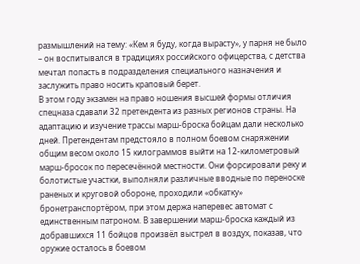размышлений на тему: «Кем я буду, когда вырасту», у парня не было – он воспитывался в традициях российского офицерства, с детства мечтал попасть в подразделения специального назначения и заслужить право носить краповый берет.
В этом году экзамен на право ношения высшей формы отличия спецназа сдавали 32 претендента из разных регионов страны. На адаптацию и изучение трассы марш-броска бойцам дали несколько дней. Претендентам предстояло в полном боевом снаряжении общим весом около 15 килограммов выйти на 12-километровый марш-бросок по пересечённой местности. Они форсировали реку и болотистые участки, выполняли различные вводные по переноске раненых и круговой обороне, проходили «обкатку» бронетранспортёром, при этом держа наперевес автомат с единственным патроном. В завершении марш-броска каждый из добравшихся 11 бойцов произвёл выстрел в воздух, показав, что оружие осталось в боевом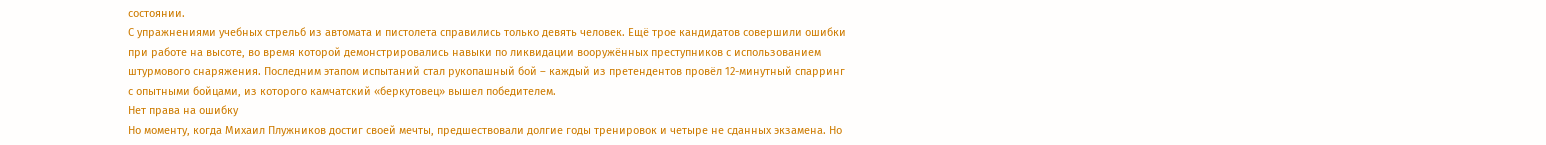состоянии.
С упражнениями учебных стрельб из автомата и пистолета справились только девять человек. Ещё трое кандидатов совершили ошибки при работе на высоте, во время которой демонстрировались навыки по ликвидации вооружённых преступников с использованием штурмового снаряжения. Последним этапом испытаний стал рукопашный бой – каждый из претендентов провёл 12-минутный спарринг с опытными бойцами, из которого камчатский «беркутовец» вышел победителем.
Нет права на ошибку
Но моменту, когда Михаил Плужников достиг своей мечты, предшествовали долгие годы тренировок и четыре не сданных экзамена. Но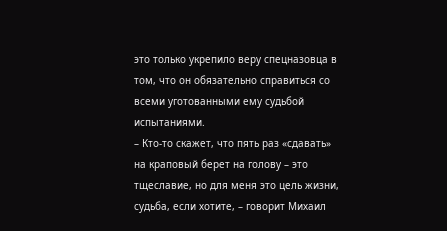это только укрепило веру спецназовца в том, что он обязательно справиться со всеми уготованными ему судьбой испытаниями.
– Кто-то скажет, что пять раз «сдавать» на краповый берет на голову – это тщеславие, но для меня это цель жизни, судьба, если хотите, – говорит Михаил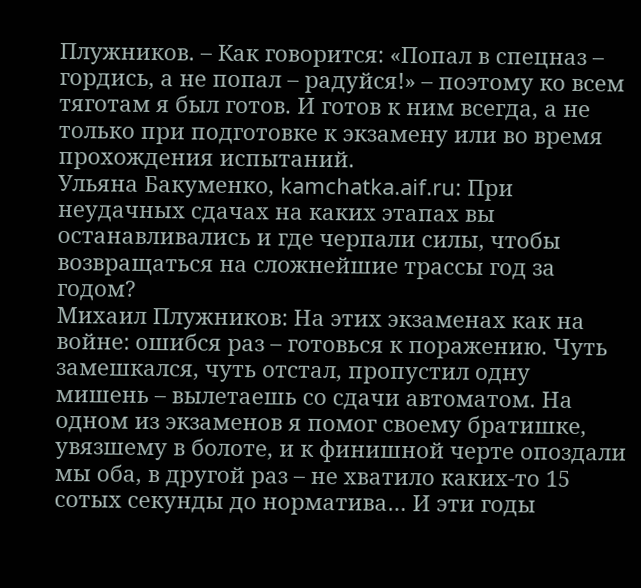Плужников. – Как говорится: «Попал в спецназ – гордись, а не попал – радуйся!» – поэтому ко всем тяготам я был готов. И готов к ним всегда, а не только при подготовке к экзамену или во время прохождения испытаний.
Ульяна Бакуменко, kamchatka.aif.ru: При неудачных сдачах на каких этапах вы останавливались и где черпали силы, чтобы возвращаться на сложнейшие трассы год за годом?
Михаил Плужников: На этих экзаменах как на войне: ошибся раз – готовься к поражению. Чуть замешкался, чуть отстал, пропустил одну мишень – вылетаешь со сдачи автоматом. На одном из экзаменов я помог своему братишке, увязшему в болоте, и к финишной черте опоздали мы оба, в другой раз – не хватило каких-то 15 сотых секунды до норматива… И эти годы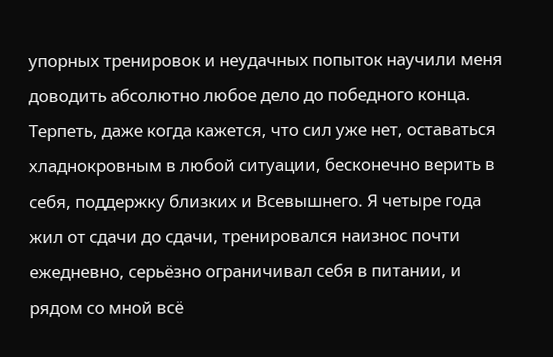упорных тренировок и неудачных попыток научили меня доводить абсолютно любое дело до победного конца. Терпеть, даже когда кажется, что сил уже нет, оставаться хладнокровным в любой ситуации, бесконечно верить в себя, поддержку близких и Всевышнего. Я четыре года жил от сдачи до сдачи, тренировался наизнос почти ежедневно, серьёзно ограничивал себя в питании, и рядом со мной всё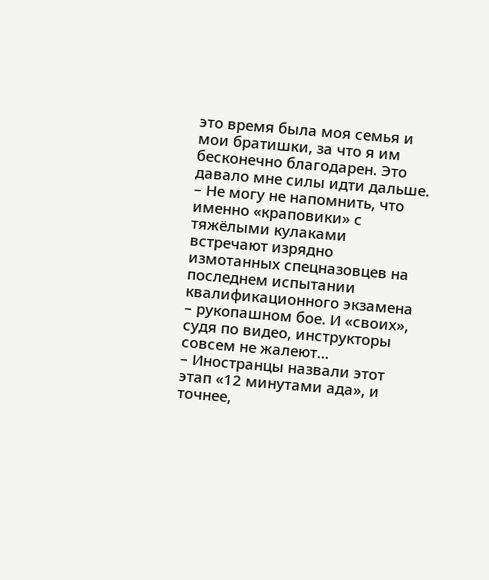это время была моя семья и мои братишки, за что я им бесконечно благодарен. Это давало мне силы идти дальше.
– Не могу не напомнить, что именно «краповики» с тяжёлыми кулаками встречают изрядно измотанных спецназовцев на последнем испытании квалификационного экзамена – рукопашном бое. И «своих», судя по видео, инструкторы совсем не жалеют…
– Иностранцы назвали этот этап «12 минутами ада», и точнее,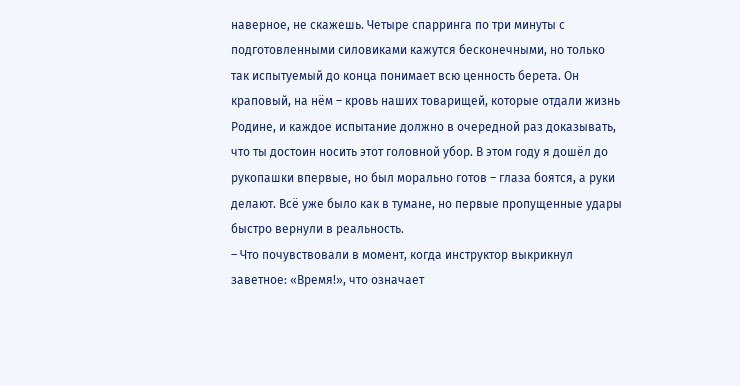наверное, не скажешь. Четыре спарринга по три минуты с подготовленными силовиками кажутся бесконечными, но только так испытуемый до конца понимает всю ценность берета. Он краповый, на нём – кровь наших товарищей, которые отдали жизнь Родине, и каждое испытание должно в очередной раз доказывать, что ты достоин носить этот головной убор. В этом году я дошёл до рукопашки впервые, но был морально готов – глаза боятся, а руки делают. Всё уже было как в тумане, но первые пропущенные удары быстро вернули в реальность.
– Что почувствовали в момент, когда инструктор выкрикнул заветное: «Время!», что означает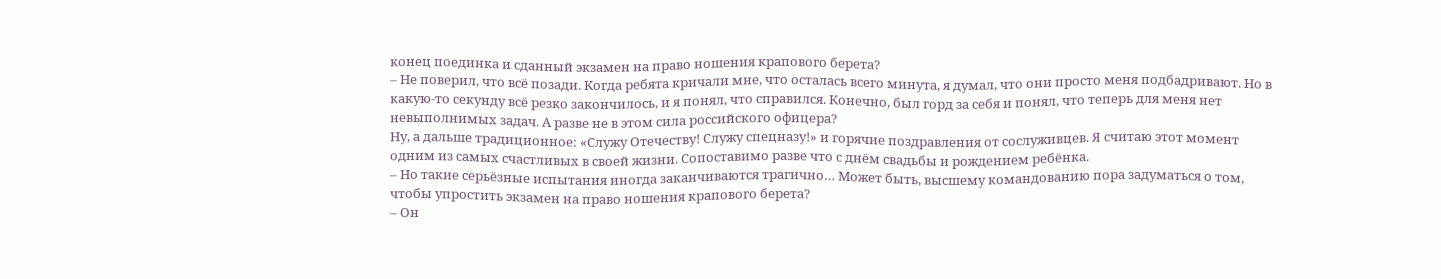конец поединка и сданный экзамен на право ношения крапового берета?
– Не поверил, что всё позади. Когда ребята кричали мне, что осталась всего минута, я думал, что они просто меня подбадривают. Но в какую-то секунду всё резко закончилось, и я понял, что справился. Конечно, был горд за себя и понял, что теперь для меня нет невыполнимых задач. А разве не в этом сила российского офицера?
Ну, а дальше традиционное: «Служу Отечеству! Служу спецназу!» и горячие поздравления от сослуживцев. Я считаю этот момент одним из самых счастливых в своей жизни. Сопоставимо разве что с днём свадьбы и рождением ребёнка.
– Но такие серьёзные испытания иногда заканчиваются трагично… Может быть, высшему командованию пора задуматься о том, чтобы упростить экзамен на право ношения крапового берета?
– Он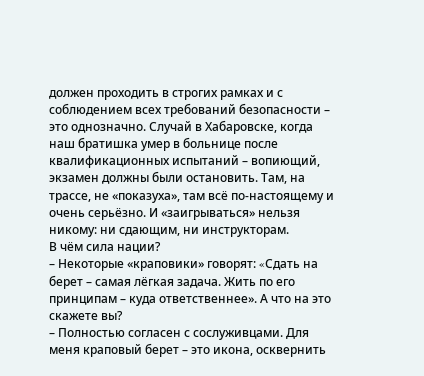должен проходить в строгих рамках и с соблюдением всех требований безопасности – это однозначно. Случай в Хабаровске, когда наш братишка умер в больнице после квалификационных испытаний – вопиющий, экзамен должны были остановить. Там, на трассе, не «показуха», там всё по-настоящему и очень серьёзно. И «заигрываться» нельзя никому: ни сдающим, ни инструкторам.
В чём сила нации?
– Некоторые «краповики» говорят: «Cдать на берет – самая лёгкая задача. Жить по его принципам – куда ответственнее». А что на это скажете вы?
– Полностью согласен с сослуживцами. Для меня краповый берет – это икона, осквернить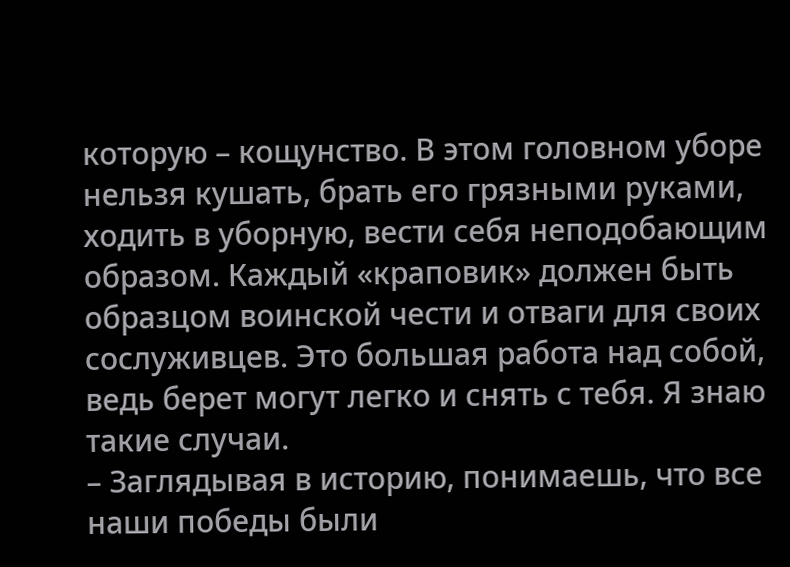которую – кощунство. В этом головном уборе нельзя кушать, брать его грязными руками, ходить в уборную, вести себя неподобающим образом. Каждый «краповик» должен быть образцом воинской чести и отваги для своих сослуживцев. Это большая работа над собой, ведь берет могут легко и снять с тебя. Я знаю такие случаи.
– Заглядывая в историю, понимаешь, что все наши победы были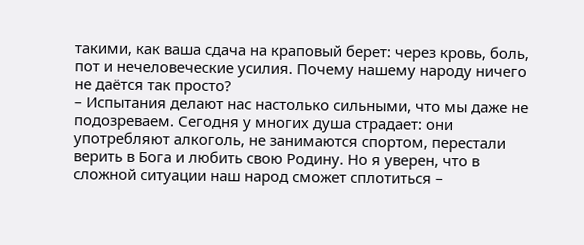такими, как ваша сдача на краповый берет: через кровь, боль, пот и нечеловеческие усилия. Почему нашему народу ничего не даётся так просто?
– Испытания делают нас настолько сильными, что мы даже не подозреваем. Сегодня у многих душа страдает: они употребляют алкоголь, не занимаются спортом, перестали верить в Бога и любить свою Родину. Но я уверен, что в сложной ситуации наш народ сможет сплотиться –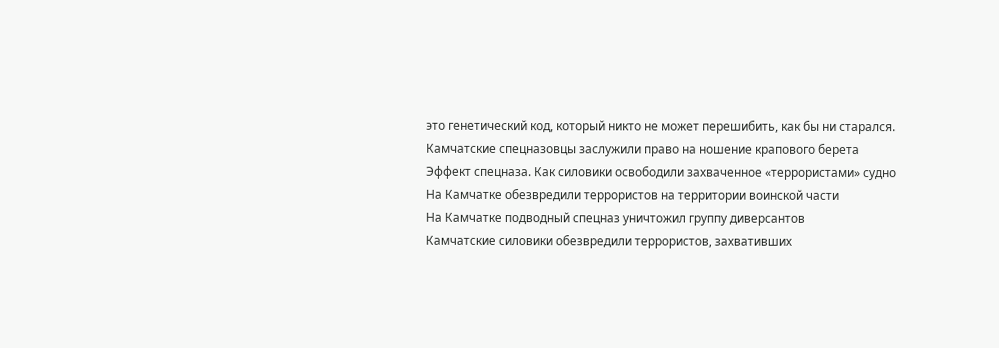это генетический код, который никто не может перешибить, как бы ни старался.
Камчатские спецназовцы заслужили право на ношение крапового берета
Эффект спецназа. Как силовики освободили захваченное «террористами» судно
На Камчатке обезвредили террористов на территории воинской части
На Камчатке подводный спецназ уничтожил группу диверсантов
Камчатские силовики обезвредили террористов, захвативших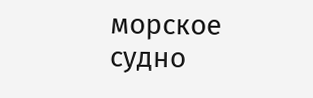морское судно